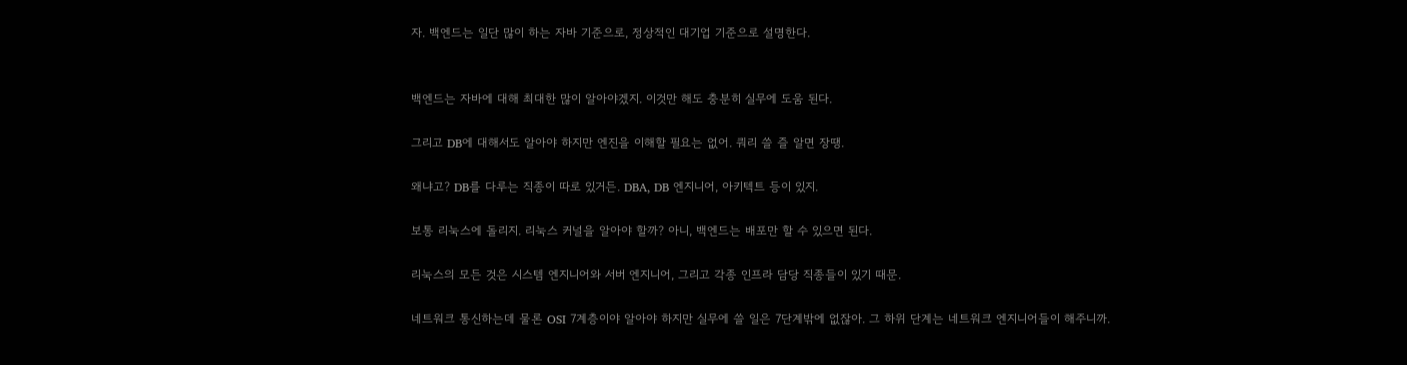자. 백엔드는 일단 많이 하는 자바 기준으로, 정상적인 대기업 기준으로 설명한다.


백엔드는 자바에 대해 최대한 많이 알아야겠지. 이것만 해도 충분히 실무에 도움 된다.

그리고 DB에 대해서도 알아야 하지만 엔진을 이해할 필요는 없어. 쿼리 쓸 즐 알면 장땡.

왜냐고? DB를 다루는 직종이 따로 있거든. DBA, DB 엔지니어, 아키텍트 등이 있지.

보통 리눅스에 돌리지. 리눅스 커널을 알아야 할까? 아니, 백엔드는 배포만 할 수 있으면 된다.

리눅스의 모든 것은 시스템 엔지니어와 서버 엔지니어, 그리고 각종 인프라 담당 직종들이 있기 때문.

네트워크 통신하는데 물론 OSI 7계층이야 알아야 하지만 실무에 쓸 일은 7단계밖에 없잖아. 그 하위 단계는 네트워크 엔지니어들이 해주니까.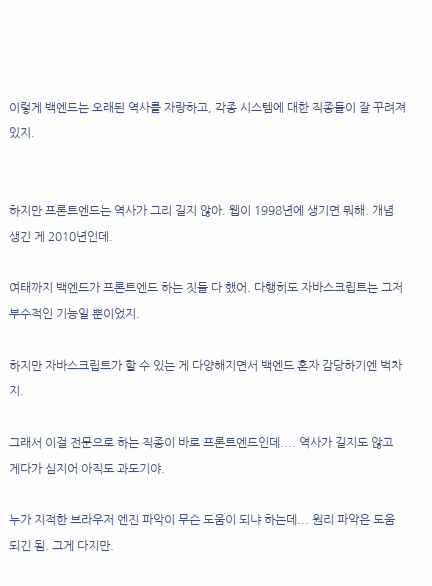이렇게 백엔드는 오래된 역사를 자랑하고, 각종 시스템에 대한 직종들이 잘 꾸려져 있지.


하지만 프론트엔드는 역사가 그리 길지 않아. 웹이 1998년에 생기면 뭐해. 개념 생긴 게 2010년인데.

여태까지 백엔드가 프론트엔드 하는 짓들 다 했어. 다행히도 자바스크립트는 그저 부수적인 기능일 뿐이었지.

하지만 자바스크립트가 할 수 있는 게 다양해지면서 백엔드 혼자 감당하기엔 벅차지.

그래서 이걸 전문으로 하는 직종이 바로 프론트엔드인데.... 역사가 길지도 않고 게다가 심지어 아직도 과도기야.

누가 지적한 브라우저 엔진 파악이 무슨 도움이 되냐 하는데... 원리 파악은 도움 되긴 됨. 그게 다지만.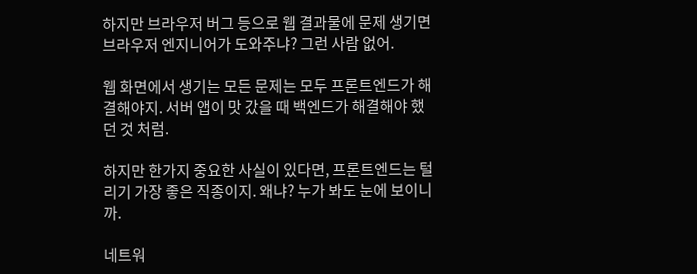하지만 브라우저 버그 등으로 웹 결과물에 문제 생기면 브라우저 엔지니어가 도와주냐? 그런 사람 없어.

웹 화면에서 생기는 모든 문제는 모두 프론트엔드가 해결해야지. 서버 앱이 맛 갔을 때 백엔드가 해결해야 했던 것 처럼.

하지만 한가지 중요한 사실이 있다면, 프론트엔드는 털리기 가장 좋은 직종이지. 왜냐? 누가 봐도 눈에 보이니까.

네트워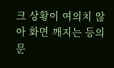크 상황이 여의치 않아 화면 깨지는 등의 문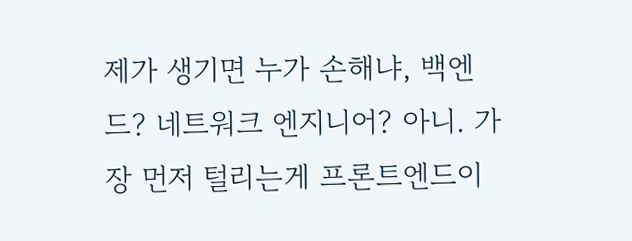제가 생기면 누가 손해냐, 백엔드? 네트워크 엔지니어? 아니. 가장 먼저 털리는게 프론트엔드이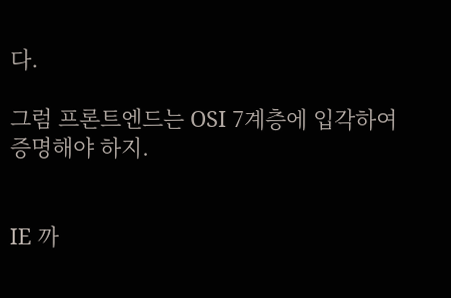다.

그럼 프론트엔드는 OSI 7계층에 입각하여 증명해야 하지.


IE 까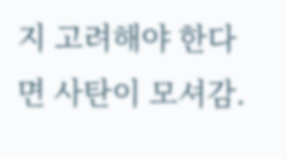지 고려해야 한다면 사탄이 모셔감.